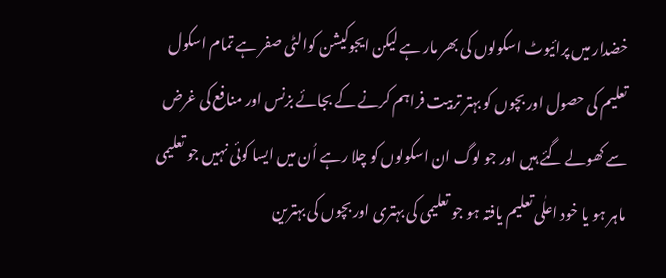خضدار میں پرائیوٹ اسکولوں کی بھر مار ہے لیکن ایجوکیشن کوالٹی صفر ہے تمام اسکول تعلیم کی حصول اور بچوں کو بہتر تربیت فراہم کرنے کے بجائے بزنس اور منافع کی غرض سے کھولے گئے ہیں اور جو لوگ ان اسکولوں کو چلا رہے اُن میں ایسا کوئی نہیں جو تعلیمی ماہر ہو یا خود اعلٰی تعلیم یافتہ ہو جو تعلیمی کی بہتری اور بچوں کی بہترین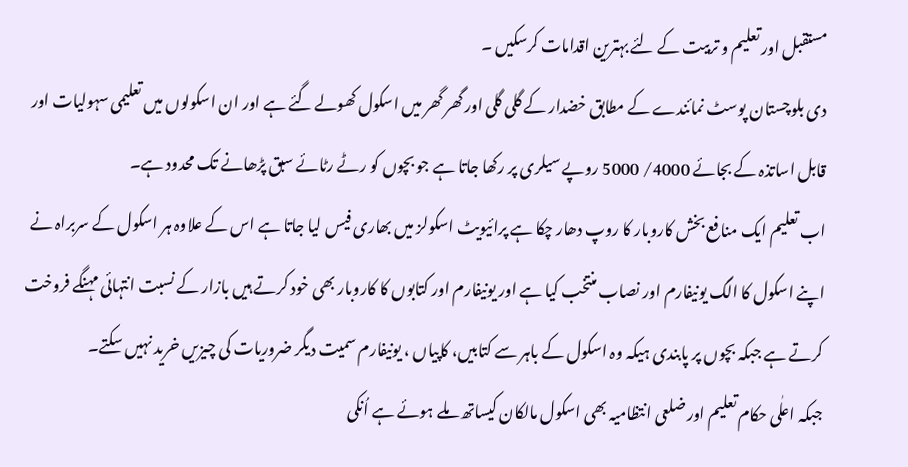مستقبل اور تعلیم و تربیت کے لئے بہترین اقدامات کرسکیں ۔
دی بلوچستان پوسٹ نمائندے کے مطابق خضدار کے گلی گلی اور گھر گھر میں اسکول کھولے گئے ہے اور ان اسکولوں میں تعلیمی سہولیات اور قابل اساتذہ کے بجائے 4000/ 5000 روپے سیلری پر رکھا جاتا ہے جو بچوں کو رٹے رٹائے سبق پڑھانے تک محدود ہے۔
اب تعلیم ایک منافع بخش کاروبار کا روپ دھار چکا ہے پرائیویٹ اسکولز میں بھاری فیس لیا جاتا ہے اس کے علاوہ ہر اسکول کے سربراہ نے اپنے اسکول کا الگ یونیفارم اور نصاب منتخب کیا ہے اور یونیفارم اور کتابوں کا کاروبار بھی خود کرتے ہیں بازار کے نسبت انتہائی مہنگے فروخت کرتے ہے جبکہ بچوں پر پابندی ہیکہ وہ اسکول کے باہر سے کتابیں، کاپیاں ، یونیفارم سمیت دیگر ضروریات کی چیزیں خرید نہیں سکتے۔
جبکہ اعلٰی حکام تعلیم اور ضلعی انتظامیہ بھی اسکول مالکان کیساتھ ملے ہوئے ہے اُنکی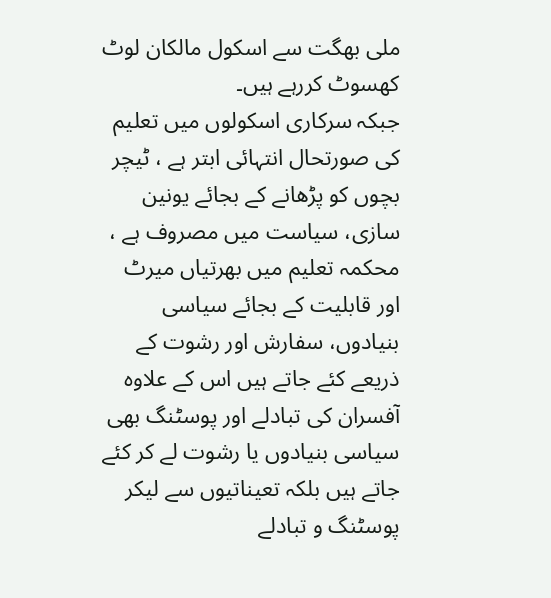ملی بھگت سے اسکول مالکان لوٹ کھسوٹ کررہے ہیں۔
جبکہ سرکاری اسکولوں میں تعلیم کی صورتحال انتہائی ابتر ہے ، ٹیچر بچوں کو پڑھانے کے بجائے یونین سازی، سیاست میں مصروف ہے ، محکمہ تعلیم میں بھرتیاں میرٹ اور قابلیت کے بجائے سیاسی بنیادوں، سفارش اور رشوت کے ذریعے کئے جاتے ہیں اس کے علاوہ آفسران کی تبادلے اور پوسٹنگ بھی سیاسی بنیادوں یا رشوت لے کر کئے جاتے ہیں بلکہ تعیناتیوں سے لیکر پوسٹنگ و تبادلے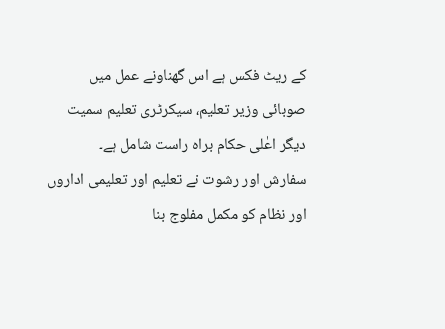کے ریٹ فکس ہے اس گھناونے عمل میں صوبائی وزیر تعلیم، سیکرٹری تعلیم سمیت دیگر اعٰلی حکام براہ راست شامل ہے۔
سفارش اور رشوت نے تعلیم اور تعلیمی اداروں اور نظام کو مکمل مفلوج بنا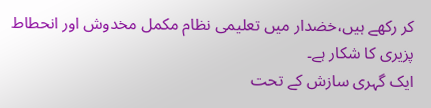کر رکھے ہیں،خضدار میں تعلیمی نظام مکمل مخدوش اور انحطاط پزیری کا شکار ہے۔
ایک گہری سازش کے تحت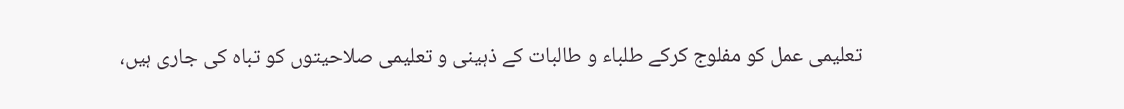تعلیمی عمل کو مفلوج کرکے طلباء و طالبات کے ذہینی و تعلیمی صلاحیتوں کو تباہ کی جاری ہیں،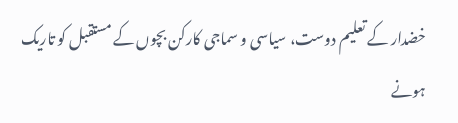خضدار کے تعلیم دوست، سیاسی و سماجی کارکن بچوں کے مستقبل کو تاریک ہونے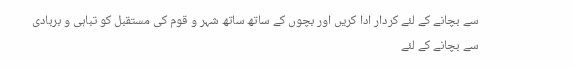سے بچانے کے لئے کردار ادا کریں اور بچوں کے ساتھ ساتھ شہر و قوم کی مستقبل کو تباہی و بربادی سے بچانے کے لئے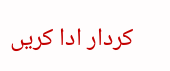کردار ادا کریں